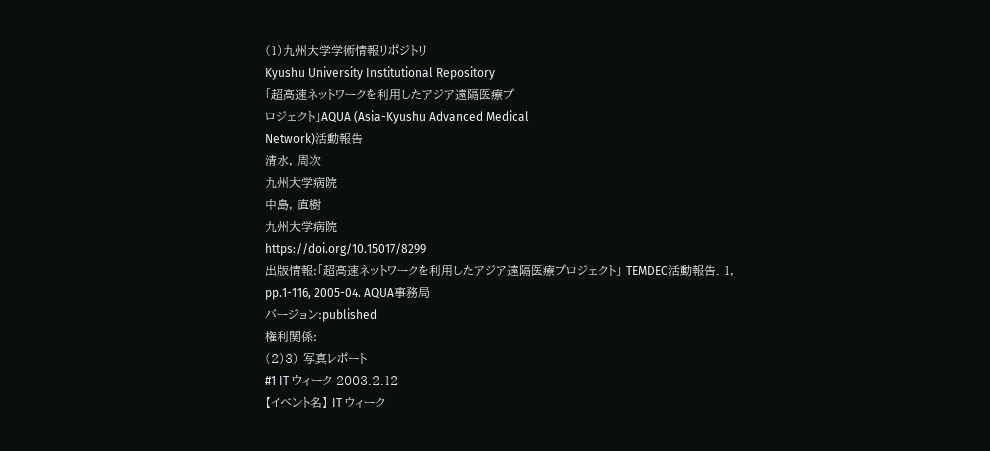(1)九州大学学術情報リポジトリ
Kyushu University Institutional Repository
「超高速ネットワークを利用したアジア遠隔医療プ
ロジェクト」AQUA (Asia-Kyushu Advanced Medical
Network)活動報告
清水, 周次
九州大学病院
中島, 直樹
九州大学病院
https://doi.org/10.15017/8299
出版情報:「超高速ネットワークを利用したアジア遠隔医療プロジェクト」 TEMDEC活動報告. 1,
pp.1-116, 2005-04. AQUA事務局
バージョン:published
権利関係:
(2)3) 写真レポート
#1 IT ウィーク 2003.2.12
【イベント名】 IT ウィーク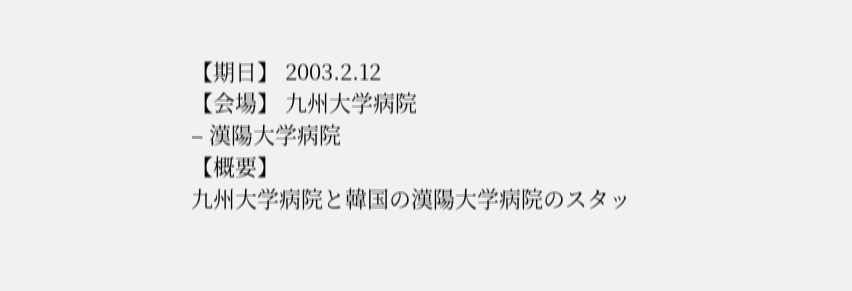【期日】 2003.2.12
【会場】 九州大学病院
– 漢陽大学病院
【概要】
九州大学病院と韓国の漢陽大学病院のスタッ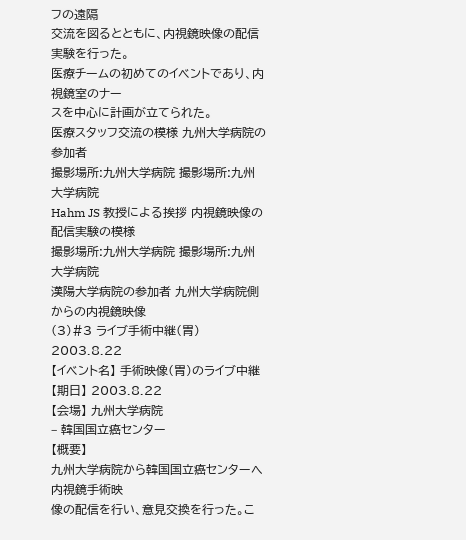フの遠隔
交流を図るとともに、内視鏡映像の配信実験を行った。
医療チームの初めてのイベントであり、内視鏡室のナー
スを中心に計画が立てられた。
医療スタッフ交流の模様 九州大学病院の参加者
撮影場所:九州大学病院 撮影場所:九州大学病院
Hahm JS 教授による挨拶 内視鏡映像の配信実験の模様
撮影場所:九州大学病院 撮影場所:九州大学病院
漢陽大学病院の参加者 九州大学病院側からの内視鏡映像
(3)#3 ライブ手術中継(胃) 2003.8.22
【イベント名】 手術映像(胃)のライブ中継
【期日】 2003.8.22
【会場】 九州大学病院
– 韓国国立癌センター
【概要】
九州大学病院から韓国国立癌センターへ内視鏡手術映
像の配信を行い、意見交換を行った。こ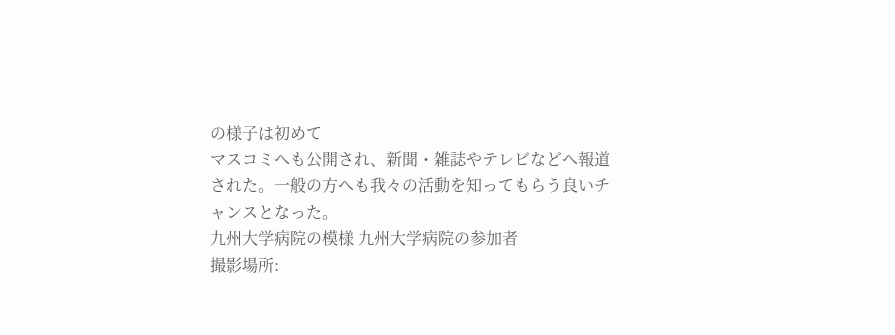の様子は初めて
マスコミへも公開され、新聞・雑誌やテレビなどへ報道
された。一般の方へも我々の活動を知ってもらう良いチ
ャンスとなった。
九州大学病院の模様 九州大学病院の参加者
撮影場所: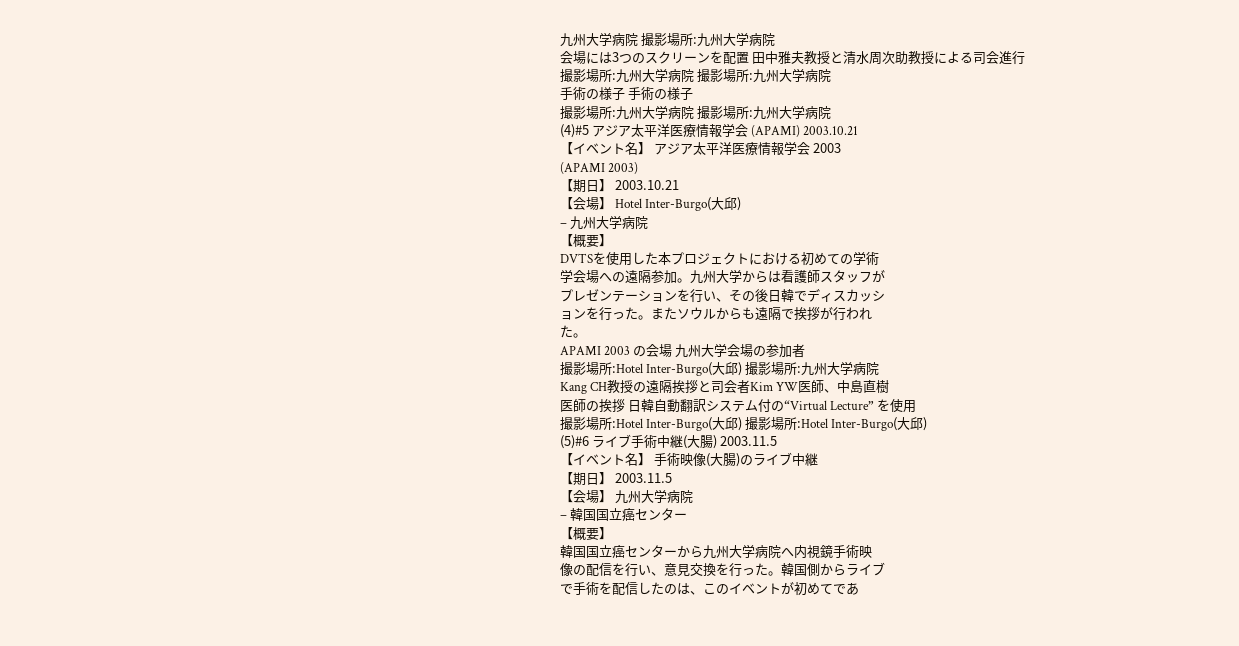九州大学病院 撮影場所:九州大学病院
会場には3つのスクリーンを配置 田中雅夫教授と清水周次助教授による司会進行
撮影場所:九州大学病院 撮影場所:九州大学病院
手術の様子 手術の様子
撮影場所:九州大学病院 撮影場所:九州大学病院
(4)#5 アジア太平洋医療情報学会 (APAMI) 2003.10.21
【イベント名】 アジア太平洋医療情報学会 2003
(APAMI 2003)
【期日】 2003.10.21
【会場】 Hotel Inter-Burgo(大邱)
– 九州大学病院
【概要】
DVTSを使用した本プロジェクトにおける初めての学術
学会場への遠隔参加。九州大学からは看護師スタッフが
プレゼンテーションを行い、その後日韓でディスカッシ
ョンを行った。またソウルからも遠隔で挨拶が行われ
た。
APAMI 2003 の会場 九州大学会場の参加者
撮影場所:Hotel Inter-Burgo(大邱) 撮影場所:九州大学病院
Kang CH教授の遠隔挨拶と司会者Kim YW医師、中島直樹
医師の挨拶 日韓自動翻訳システム付の“Virtual Lecture” を使用
撮影場所:Hotel Inter-Burgo(大邱) 撮影場所:Hotel Inter-Burgo(大邱)
(5)#6 ライブ手術中継(大腸) 2003.11.5
【イベント名】 手術映像(大腸)のライブ中継
【期日】 2003.11.5
【会場】 九州大学病院
– 韓国国立癌センター
【概要】
韓国国立癌センターから九州大学病院へ内視鏡手術映
像の配信を行い、意見交換を行った。韓国側からライブ
で手術を配信したのは、このイベントが初めてであ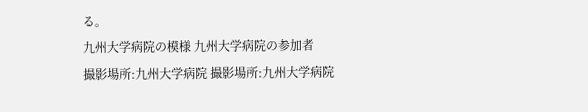る。
九州大学病院の模様 九州大学病院の参加者
撮影場所:九州大学病院 撮影場所:九州大学病院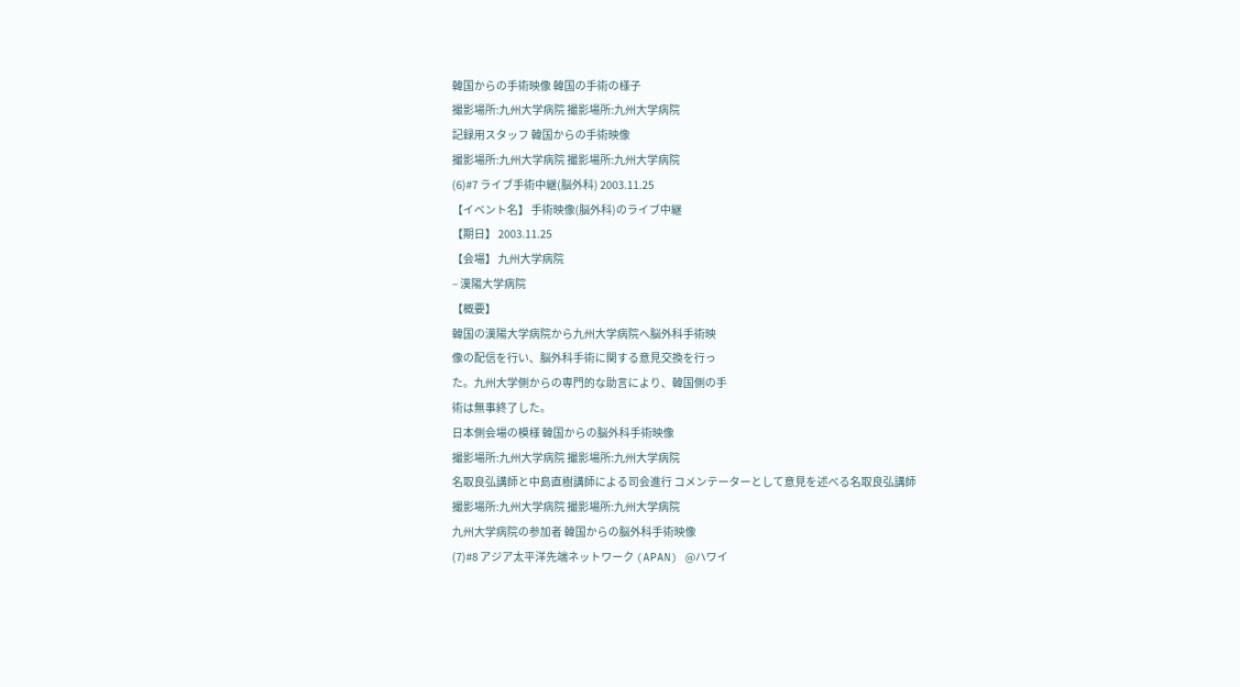韓国からの手術映像 韓国の手術の様子
撮影場所:九州大学病院 撮影場所:九州大学病院
記録用スタッフ 韓国からの手術映像
撮影場所:九州大学病院 撮影場所:九州大学病院
(6)#7 ライブ手術中継(脳外科) 2003.11.25
【イベント名】 手術映像(脳外科)のライブ中継
【期日】 2003.11.25
【会場】 九州大学病院
– 漢陽大学病院
【概要】
韓国の漢陽大学病院から九州大学病院へ脳外科手術映
像の配信を行い、脳外科手術に関する意見交換を行っ
た。九州大学側からの専門的な助言により、韓国側の手
術は無事終了した。
日本側会場の模様 韓国からの脳外科手術映像
撮影場所:九州大学病院 撮影場所:九州大学病院
名取良弘講師と中島直樹講師による司会進行 コメンテーターとして意見を述べる名取良弘講師
撮影場所:九州大学病院 撮影場所:九州大学病院
九州大学病院の参加者 韓国からの脳外科手術映像
(7)#8 アジア太平洋先端ネットワーク (APAN) @ハワイ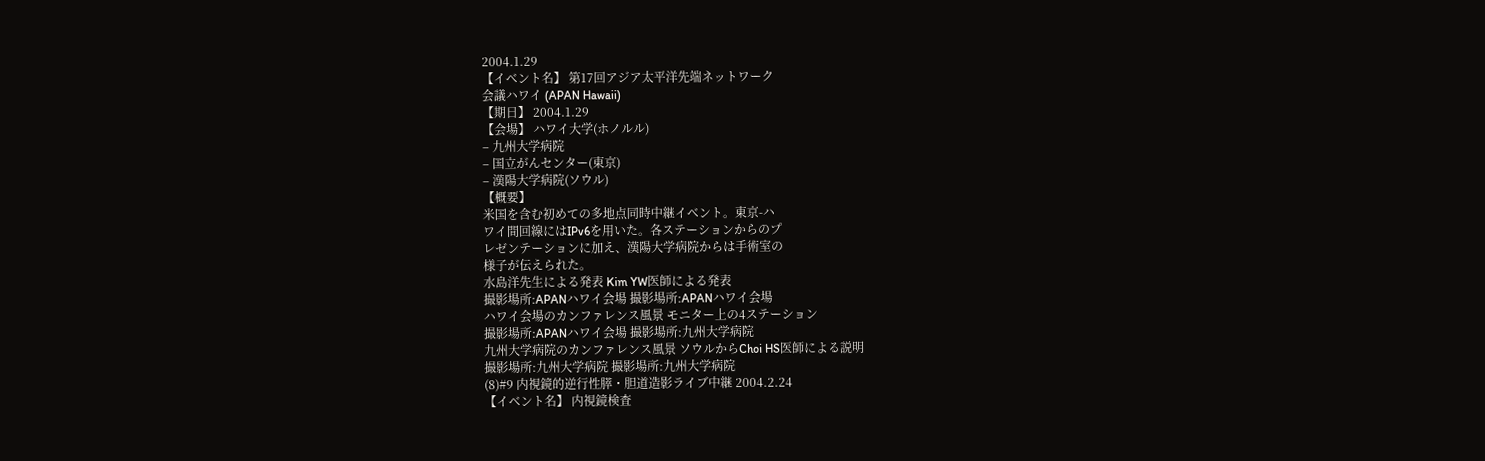2004.1.29
【イベント名】 第17回アジア太平洋先端ネットワーク
会議ハワイ (APAN Hawaii)
【期日】 2004.1.29
【会場】 ハワイ大学(ホノルル)
– 九州大学病院
– 国立がんセンター(東京)
– 漢陽大学病院(ソウル)
【概要】
米国を含む初めての多地点同時中継イベント。東京-ハ
ワイ間回線にはIPv6を用いた。各ステーションからのプ
レゼンテーションに加え、漢陽大学病院からは手術室の
様子が伝えられた。
水島洋先生による発表 Kim YW医師による発表
撮影場所:APANハワイ会場 撮影場所:APANハワイ会場
ハワイ会場のカンファレンス風景 モニター上の4ステーション
撮影場所:APANハワイ会場 撮影場所:九州大学病院
九州大学病院のカンファレンス風景 ソウルからChoi HS医師による説明
撮影場所:九州大学病院 撮影場所:九州大学病院
(8)#9 内視鏡的逆行性膵・胆道造影ライブ中継 2004.2.24
【イベント名】 内視鏡検査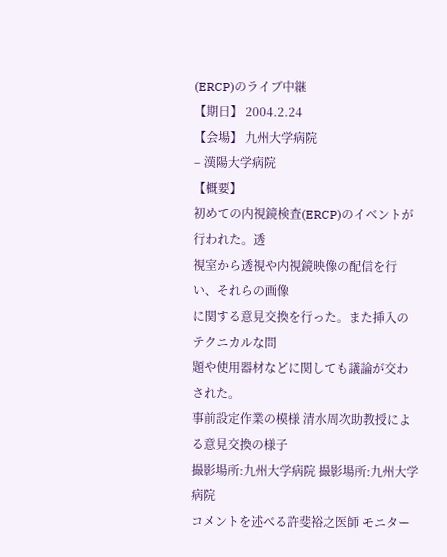(ERCP)のライブ中継
【期日】 2004.2.24
【会場】 九州大学病院
– 漢陽大学病院
【概要】
初めての内視鏡検査(ERCP)のイベントが行われた。透
視室から透視や内視鏡映像の配信を行い、それらの画像
に関する意見交換を行った。また挿入のテクニカルな問
題や使用器材などに関しても議論が交わされた。
事前設定作業の模様 清水周次助教授による意見交換の様子
撮影場所:九州大学病院 撮影場所:九州大学病院
コメントを述べる許斐裕之医師 モニター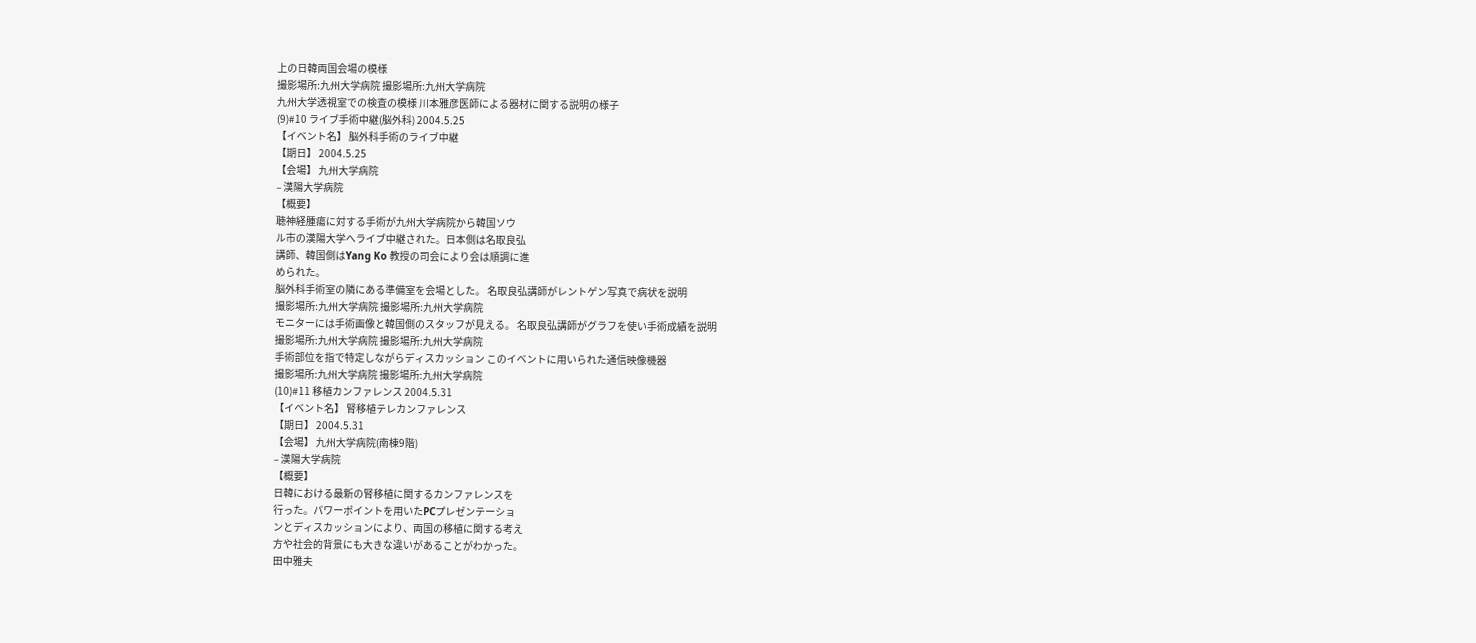上の日韓両国会場の模様
撮影場所:九州大学病院 撮影場所:九州大学病院
九州大学透視室での検査の模様 川本雅彦医師による器材に関する説明の様子
(9)#10 ライブ手術中継(脳外科) 2004.5.25
【イベント名】 脳外科手術のライブ中継
【期日】 2004.5.25
【会場】 九州大学病院
– 漢陽大学病院
【概要】
聴神経腫瘍に対する手術が九州大学病院から韓国ソウ
ル市の漢陽大学へライブ中継された。日本側は名取良弘
講師、韓国側はYang Ko 教授の司会により会は順調に進
められた。
脳外科手術室の隣にある準備室を会場とした。 名取良弘講師がレントゲン写真で病状を説明
撮影場所:九州大学病院 撮影場所:九州大学病院
モニターには手術画像と韓国側のスタッフが見える。 名取良弘講師がグラフを使い手術成績を説明
撮影場所:九州大学病院 撮影場所:九州大学病院
手術部位を指で特定しながらディスカッション このイベントに用いられた通信映像機器
撮影場所:九州大学病院 撮影場所:九州大学病院
(10)#11 移植カンファレンス 2004.5.31
【イベント名】 腎移植テレカンファレンス
【期日】 2004.5.31
【会場】 九州大学病院(南棟9階)
– 漢陽大学病院
【概要】
日韓における最新の腎移植に関するカンファレンスを
行った。パワーポイントを用いたPCプレゼンテーショ
ンとディスカッションにより、両国の移植に関する考え
方や社会的背景にも大きな違いがあることがわかった。
田中雅夫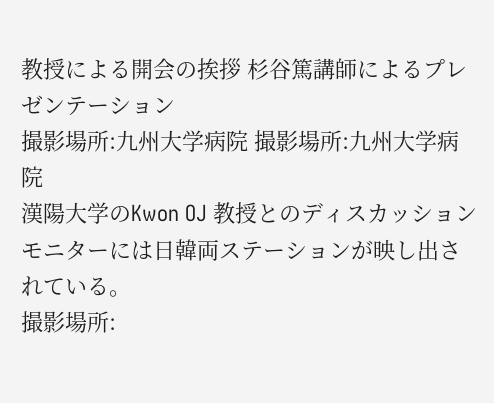教授による開会の挨拶 杉谷篤講師によるプレゼンテーション
撮影場所:九州大学病院 撮影場所:九州大学病院
漢陽大学のKwon OJ 教授とのディスカッション モニターには日韓両ステーションが映し出されている。
撮影場所: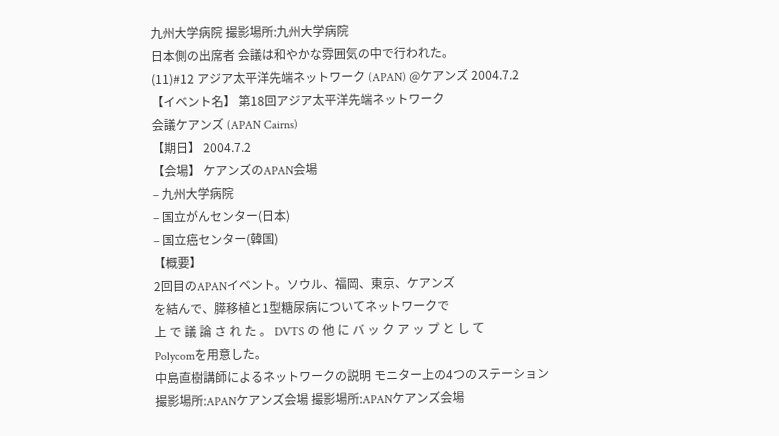九州大学病院 撮影場所:九州大学病院
日本側の出席者 会議は和やかな雰囲気の中で行われた。
(11)#12 アジア太平洋先端ネットワーク (APAN) @ケアンズ 2004.7.2
【イベント名】 第18回アジア太平洋先端ネットワーク
会議ケアンズ (APAN Cairns)
【期日】 2004.7.2
【会場】 ケアンズのAPAN会場
– 九州大学病院
– 国立がんセンター(日本)
– 国立癌センター(韓国)
【概要】
2回目のAPANイベント。ソウル、福岡、東京、ケアンズ
を結んで、膵移植と1型糖尿病についてネットワークで
上 で 議 論 さ れ た 。 DVTS の 他 に バ ッ ク ア ッ プ と し て
Polycomを用意した。
中島直樹講師によるネットワークの説明 モニター上の4つのステーション
撮影場所:APANケアンズ会場 撮影場所:APANケアンズ会場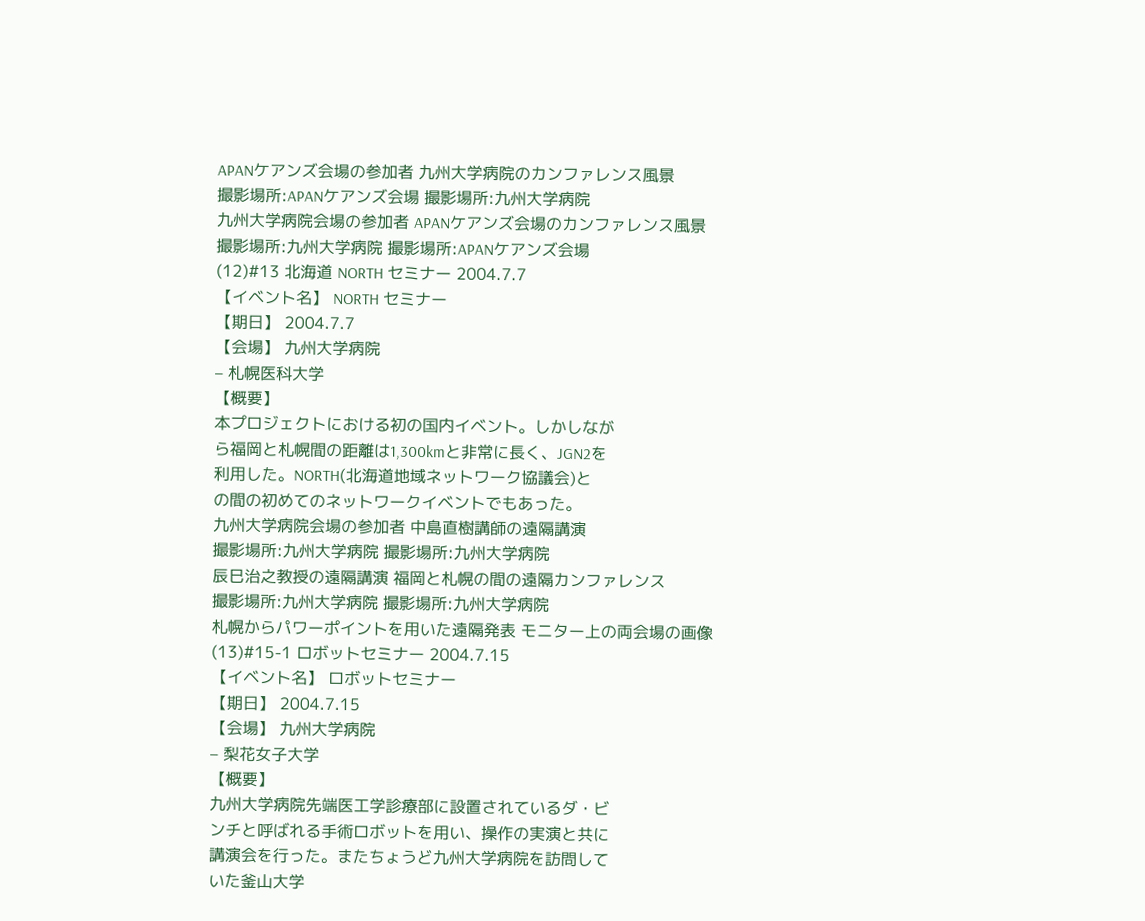APANケアンズ会場の参加者 九州大学病院のカンファレンス風景
撮影場所:APANケアンズ会場 撮影場所:九州大学病院
九州大学病院会場の参加者 APANケアンズ会場のカンファレンス風景
撮影場所:九州大学病院 撮影場所:APANケアンズ会場
(12)#13 北海道 NORTH セミナー 2004.7.7
【イベント名】 NORTH セミナー
【期日】 2004.7.7
【会場】 九州大学病院
– 札幌医科大学
【概要】
本プロジェクトにおける初の国内イベント。しかしなが
ら福岡と札幌間の距離は1,300kmと非常に長く、JGN2を
利用した。NORTH(北海道地域ネットワーク協議会)と
の間の初めてのネットワークイベントでもあった。
九州大学病院会場の参加者 中島直樹講師の遠隔講演
撮影場所:九州大学病院 撮影場所:九州大学病院
辰巳治之教授の遠隔講演 福岡と札幌の間の遠隔カンファレンス
撮影場所:九州大学病院 撮影場所:九州大学病院
札幌からパワーポイントを用いた遠隔発表 モニター上の両会場の画像
(13)#15-1 ロボットセミナー 2004.7.15
【イベント名】 ロボットセミナー
【期日】 2004.7.15
【会場】 九州大学病院
– 梨花女子大学
【概要】
九州大学病院先端医工学診療部に設置されているダ・ビ
ンチと呼ばれる手術ロボットを用い、操作の実演と共に
講演会を行った。またちょうど九州大学病院を訪問して
いた釜山大学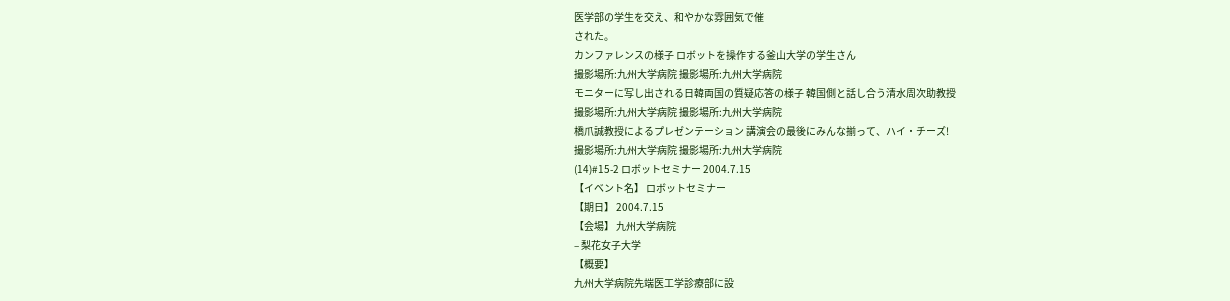医学部の学生を交え、和やかな雰囲気で催
された。
カンファレンスの様子 ロボットを操作する釜山大学の学生さん
撮影場所:九州大学病院 撮影場所:九州大学病院
モニターに写し出される日韓両国の質疑応答の様子 韓国側と話し合う清水周次助教授
撮影場所:九州大学病院 撮影場所:九州大学病院
橋爪誠教授によるプレゼンテーション 講演会の最後にみんな揃って、ハイ・チーズ!
撮影場所:九州大学病院 撮影場所:九州大学病院
(14)#15-2 ロボットセミナー 2004.7.15
【イベント名】 ロボットセミナー
【期日】 2004.7.15
【会場】 九州大学病院
– 梨花女子大学
【概要】
九州大学病院先端医工学診療部に設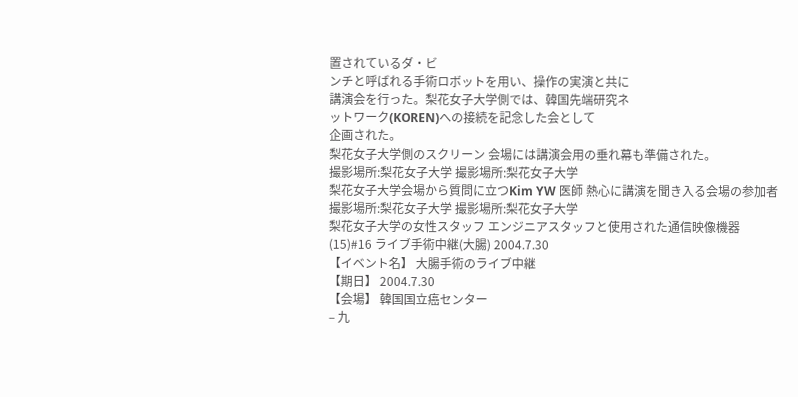置されているダ・ビ
ンチと呼ばれる手術ロボットを用い、操作の実演と共に
講演会を行った。梨花女子大学側では、韓国先端研究ネ
ットワーク(KOREN)への接続を記念した会として
企画された。
梨花女子大学側のスクリーン 会場には講演会用の垂れ幕も準備された。
撮影場所:梨花女子大学 撮影場所:梨花女子大学
梨花女子大学会場から質問に立つKim YW 医師 熱心に講演を聞き入る会場の参加者
撮影場所:梨花女子大学 撮影場所:梨花女子大学
梨花女子大学の女性スタッフ エンジニアスタッフと使用された通信映像機器
(15)#16 ライブ手術中継(大腸) 2004.7.30
【イベント名】 大腸手術のライブ中継
【期日】 2004.7.30
【会場】 韓国国立癌センター
– 九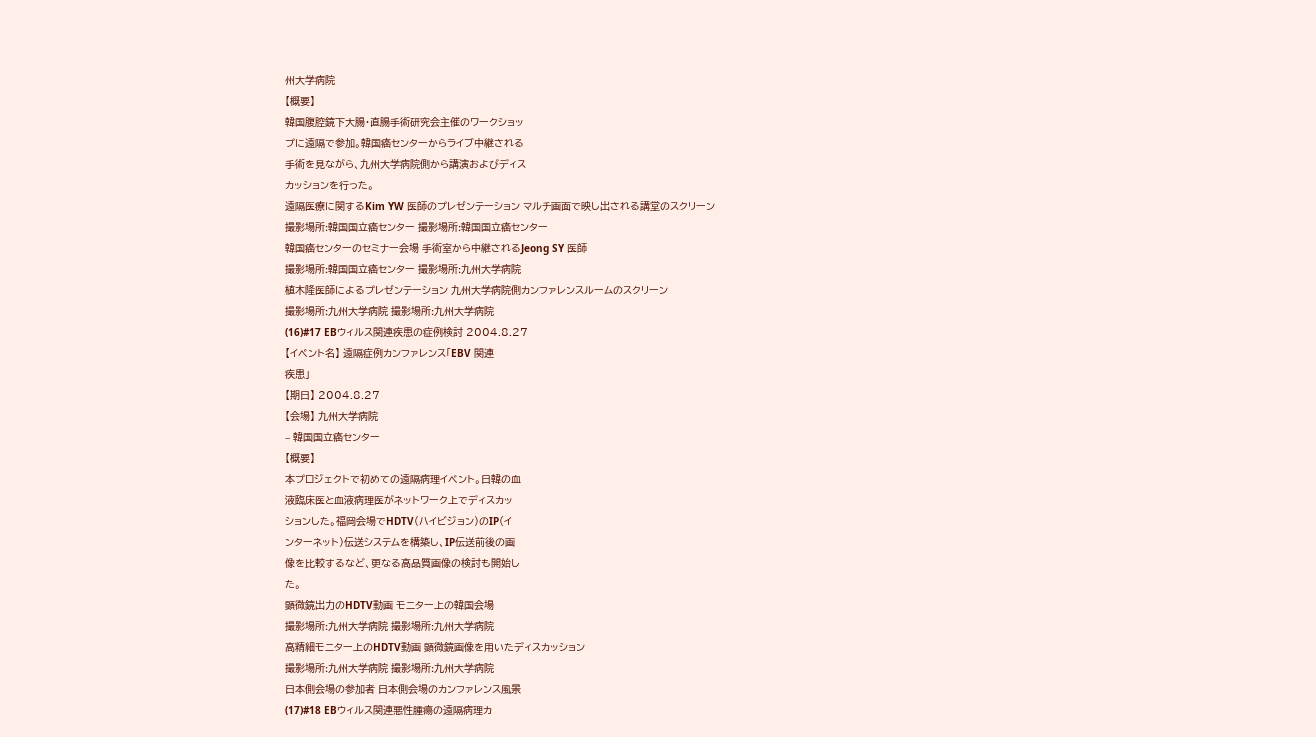州大学病院
【概要】
韓国腹腔鏡下大腸・直腸手術研究会主催のワークショッ
プに遠隔で参加。韓国癌センターからライブ中継される
手術を見ながら、九州大学病院側から講演およびディス
カッションを行った。
遠隔医療に関するKim YW 医師のプレゼンテーション マルチ画面で映し出される講堂のスクリーン
撮影場所:韓国国立癌センター 撮影場所:韓国国立癌センター
韓国癌センターのセミナー会場 手術室から中継されるJeong SY 医師
撮影場所:韓国国立癌センター 撮影場所:九州大学病院
植木隆医師によるプレゼンテーション 九州大学病院側カンファレンスルームのスクリーン
撮影場所:九州大学病院 撮影場所:九州大学病院
(16)#17 EBウィルス関連疾患の症例検討 2004.8.27
【イベント名】 遠隔症例カンファレンス「EBV 関連
疾患」
【期日】 2004.8.27
【会場】 九州大学病院
– 韓国国立癌センター
【概要】
本プロジェクトで初めての遠隔病理イベント。日韓の血
液臨床医と血液病理医がネットワーク上でディスカッ
ションした。福岡会場でHDTV(ハイビジョン)のIP(イ
ンターネット)伝送システムを構築し、IP伝送前後の画
像を比較するなど、更なる高品質画像の検討も開始し
た。
顕微鏡出力のHDTV動画 モニター上の韓国会場
撮影場所:九州大学病院 撮影場所:九州大学病院
高精細モニター上のHDTV動画 顕微鏡画像を用いたディスカッション
撮影場所:九州大学病院 撮影場所:九州大学病院
日本側会場の参加者 日本側会場のカンファレンス風景
(17)#18 EBウィルス関連悪性腫瘍の遠隔病理カ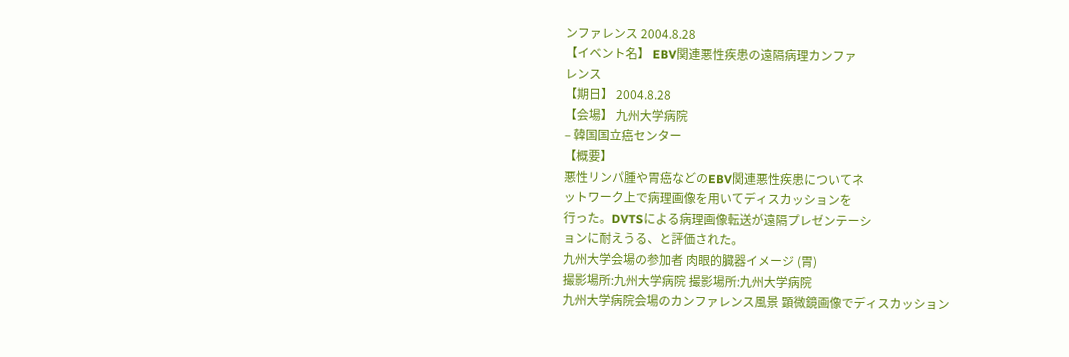ンファレンス 2004.8.28
【イベント名】 EBV関連悪性疾患の遠隔病理カンファ
レンス
【期日】 2004.8.28
【会場】 九州大学病院
– 韓国国立癌センター
【概要】
悪性リンパ腫や胃癌などのEBV関連悪性疾患についてネ
ットワーク上で病理画像を用いてディスカッションを
行った。DVTSによる病理画像転送が遠隔プレゼンテーシ
ョンに耐えうる、と評価された。
九州大学会場の参加者 肉眼的臓器イメージ (胃)
撮影場所:九州大学病院 撮影場所:九州大学病院
九州大学病院会場のカンファレンス風景 顕微鏡画像でディスカッション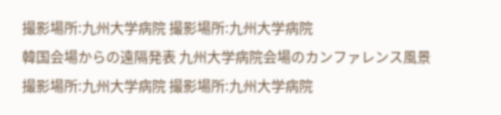撮影場所:九州大学病院 撮影場所:九州大学病院
韓国会場からの遠隔発表 九州大学病院会場のカンファレンス風景
撮影場所:九州大学病院 撮影場所:九州大学病院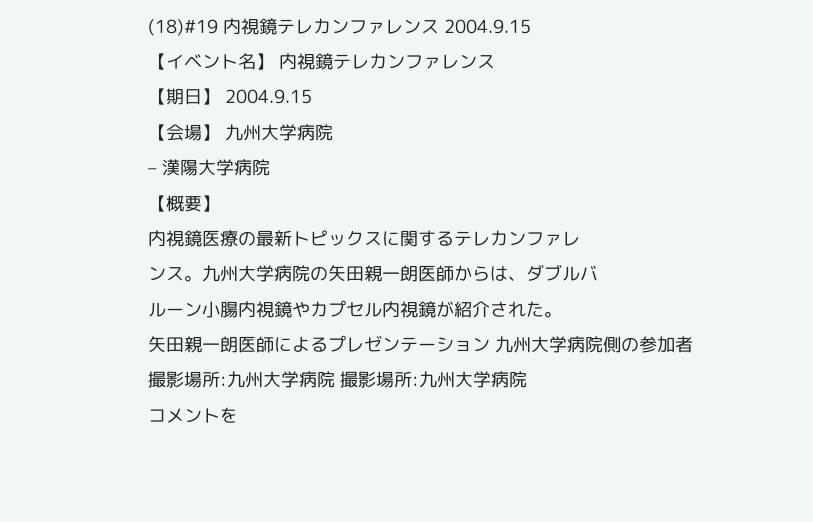(18)#19 内視鏡テレカンファレンス 2004.9.15
【イベント名】 内視鏡テレカンファレンス
【期日】 2004.9.15
【会場】 九州大学病院
– 漢陽大学病院
【概要】
内視鏡医療の最新トピックスに関するテレカンファレ
ンス。九州大学病院の矢田親一朗医師からは、ダブルバ
ルーン小腸内視鏡やカプセル内視鏡が紹介された。
矢田親一朗医師によるプレゼンテーション 九州大学病院側の参加者
撮影場所:九州大学病院 撮影場所:九州大学病院
コメントを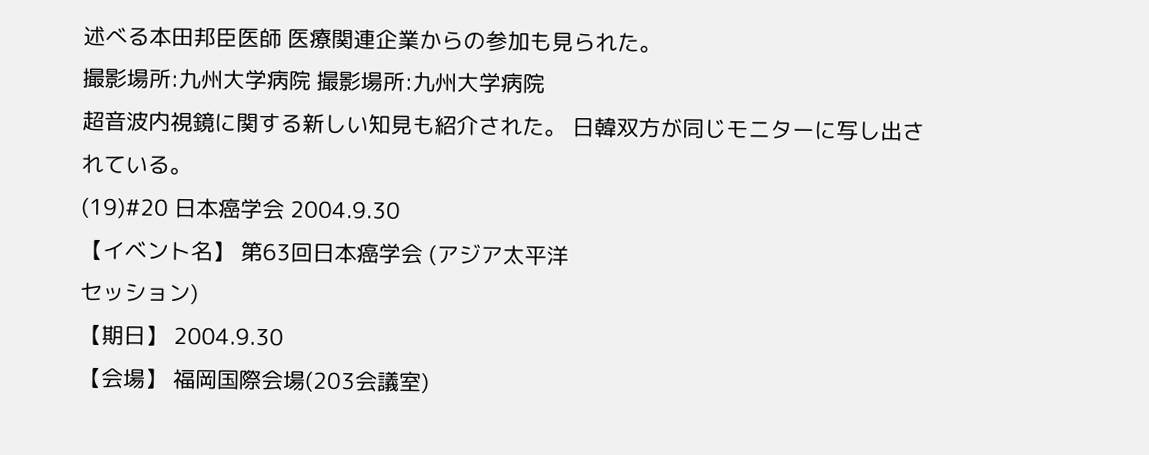述べる本田邦臣医師 医療関連企業からの参加も見られた。
撮影場所:九州大学病院 撮影場所:九州大学病院
超音波内視鏡に関する新しい知見も紹介された。 日韓双方が同じモニターに写し出されている。
(19)#20 日本癌学会 2004.9.30
【イベント名】 第63回日本癌学会 (アジア太平洋
セッション)
【期日】 2004.9.30
【会場】 福岡国際会場(203会議室)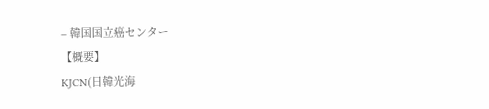– 韓国国立癌センター
【概要】
KJCN(日韓光海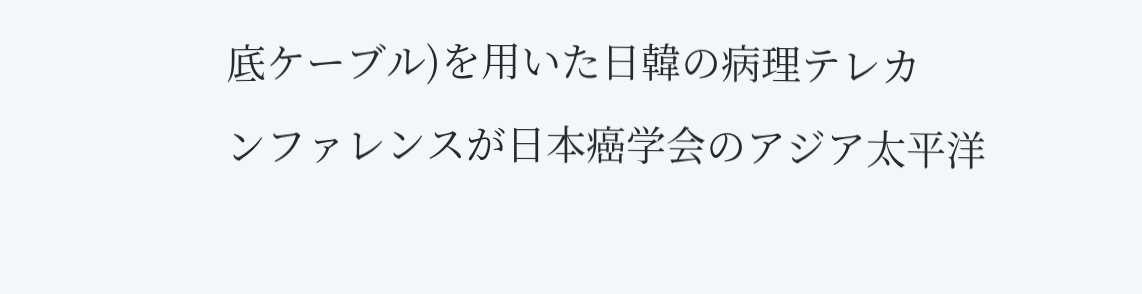底ケーブル)を用いた日韓の病理テレカ
ンファレンスが日本癌学会のアジア太平洋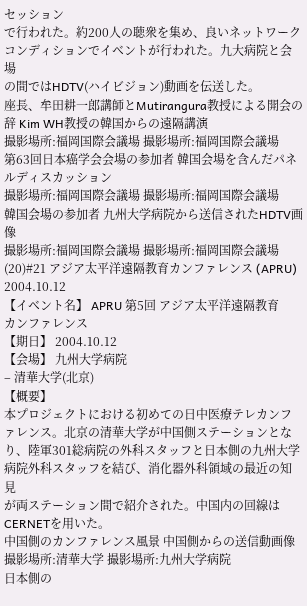セッション
で行われた。約200人の聴衆を集め、良いネットワーク
コンディションでイベントが行われた。九大病院と会場
の間ではHDTV(ハイビジョン)動画を伝送した。
座長、牟田耕一郎講師とMutirangura教授による開会の辞 Kim WH教授の韓国からの遠隔講演
撮影場所:福岡国際会議場 撮影場所:福岡国際会議場
第63回日本癌学会会場の参加者 韓国会場を含んだパネルディスカッション
撮影場所:福岡国際会議場 撮影場所:福岡国際会議場
韓国会場の参加者 九州大学病院から送信されたHDTV画像
撮影場所:福岡国際会議場 撮影場所:福岡国際会議場
(20)#21 アジア太平洋遠隔教育カンファレンス (APRU) 2004.10.12
【イベント名】 APRU 第5回 アジア太平洋遠隔教育
カンファレンス
【期日】 2004.10.12
【会場】 九州大学病院
– 清華大学(北京)
【概要】
本プロジェクトにおける初めての日中医療テレカンフ
ァレンス。北京の清華大学が中国側ステーションとな
り、陸軍301総病院の外科スタッフと日本側の九州大学
病院外科スタッフを結び、消化器外科領域の最近の知見
が両ステーション間で紹介された。中国内の回線は
CERNETを用いた。
中国側のカンファレンス風景 中国側からの送信動画像
撮影場所:清華大学 撮影場所:九州大学病院
日本側の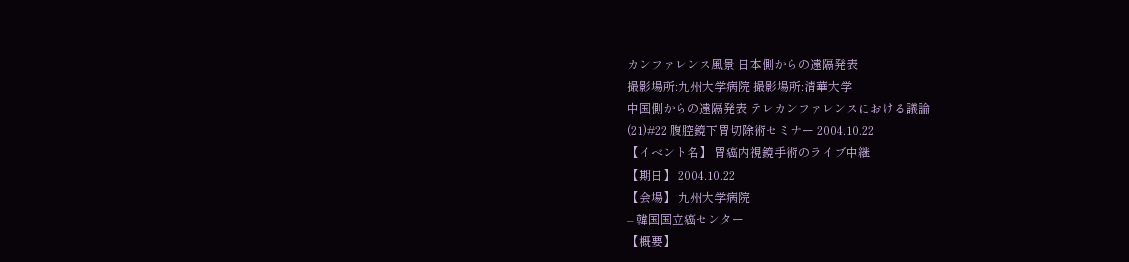カンファレンス風景 日本側からの遠隔発表
撮影場所:九州大学病院 撮影場所:清華大学
中国側からの遠隔発表 テレカンファレンスにおける議論
(21)#22 腹腔鏡下胃切除術セミナー 2004.10.22
【イベント名】 胃癌内視鏡手術のライブ中継
【期日】 2004.10.22
【会場】 九州大学病院
– 韓国国立癌センター
【概要】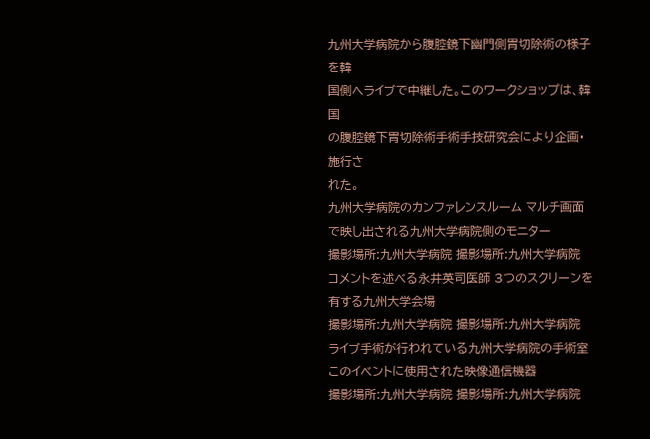九州大学病院から腹腔鏡下幽門側胃切除術の様子を韓
国側へライブで中継した。このワークショップは、韓国
の腹腔鏡下胃切除術手術手技研究会により企画・施行さ
れた。
九州大学病院のカンファレンスルーム マルチ画面で映し出される九州大学病院側のモニター
撮影場所:九州大学病院 撮影場所:九州大学病院
コメントを述べる永井英司医師 3つのスクリーンを有する九州大学会場
撮影場所:九州大学病院 撮影場所:九州大学病院
ライブ手術が行われている九州大学病院の手術室 このイベントに使用された映像通信機器
撮影場所:九州大学病院 撮影場所:九州大学病院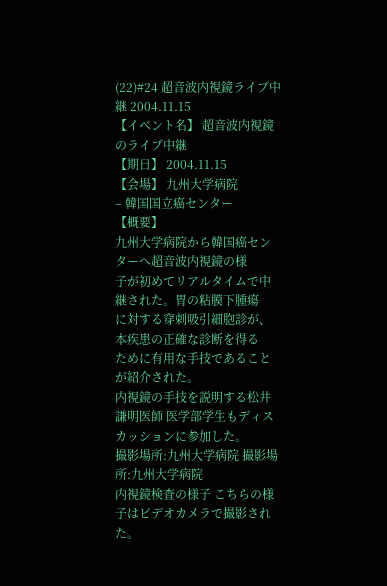(22)#24 超音波内視鏡ライブ中継 2004.11.15
【イベント名】 超音波内視鏡のライブ中継
【期日】 2004.11.15
【会場】 九州大学病院
– 韓国国立癌センター
【概要】
九州大学病院から韓国癌センターへ超音波内視鏡の様
子が初めてリアルタイムで中継された。胃の粘膜下腫瘍
に対する穿刺吸引細胞診が、本疾患の正確な診断を得る
ために有用な手技であることが紹介された。
内視鏡の手技を説明する松井謙明医師 医学部学生もディスカッションに参加した。
撮影場所:九州大学病院 撮影場所:九州大学病院
内視鏡検査の様子 こちらの様子はビデオカメラで撮影された。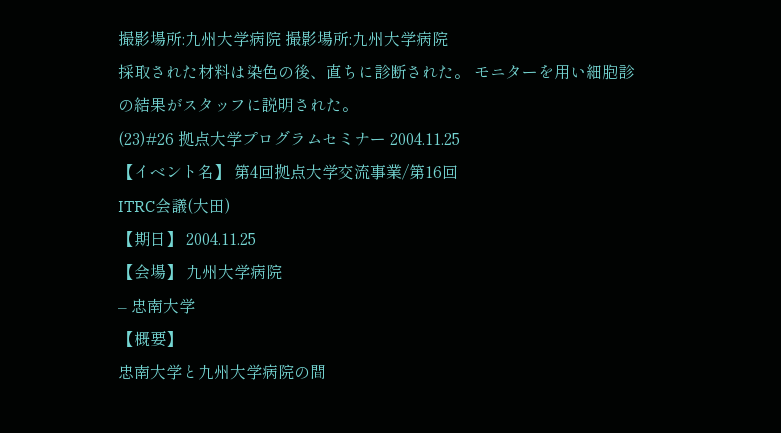撮影場所:九州大学病院 撮影場所:九州大学病院
採取された材料は染色の後、直ちに診断された。 モニターを用い細胞診の結果がスタッフに説明された。
(23)#26 拠点大学プログラムセミナー 2004.11.25
【イベント名】 第4回拠点大学交流事業/第16回
ITRC会議(大田)
【期日】 2004.11.25
【会場】 九州大学病院
– 忠南大学
【概要】
忠南大学と九州大学病院の間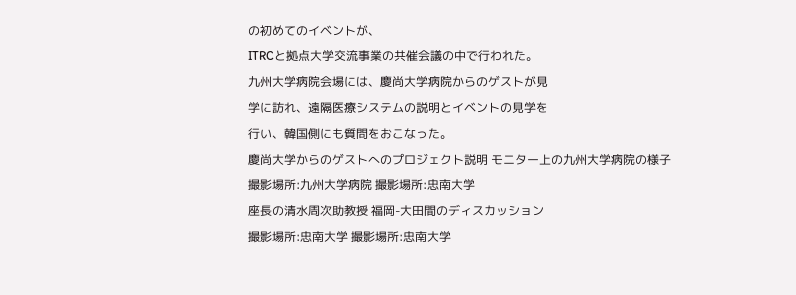の初めてのイベントが、
ITRCと拠点大学交流事業の共催会議の中で行われた。
九州大学病院会場には、慶尚大学病院からのゲストが見
学に訪れ、遠隔医療システムの説明とイベントの見学を
行い、韓国側にも質問をおこなった。
慶尚大学からのゲストへのプロジェクト説明 モニター上の九州大学病院の様子
撮影場所:九州大学病院 撮影場所:忠南大学
座長の清水周次助教授 福岡-大田間のディスカッション
撮影場所:忠南大学 撮影場所:忠南大学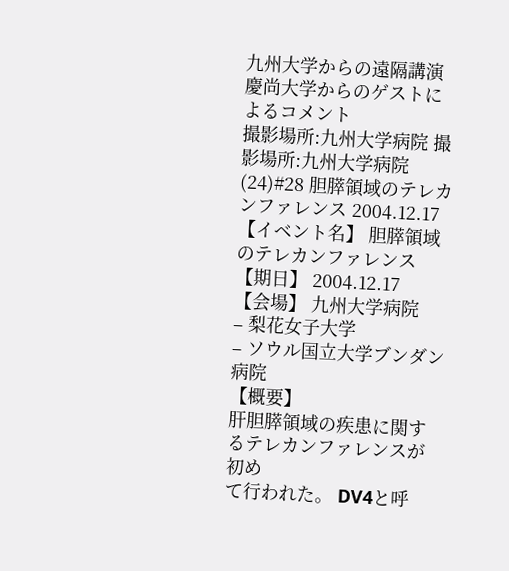九州大学からの遠隔講演 慶尚大学からのゲストによるコメント
撮影場所:九州大学病院 撮影場所:九州大学病院
(24)#28 胆膵領域のテレカンファレンス 2004.12.17
【イベント名】 胆膵領域のテレカンファレンス
【期日】 2004.12.17
【会場】 九州大学病院
– 梨花女子大学
– ソウル国立大学ブンダン病院
【概要】
肝胆膵領域の疾患に関するテレカンファレンスが初め
て行われた。 DV4と呼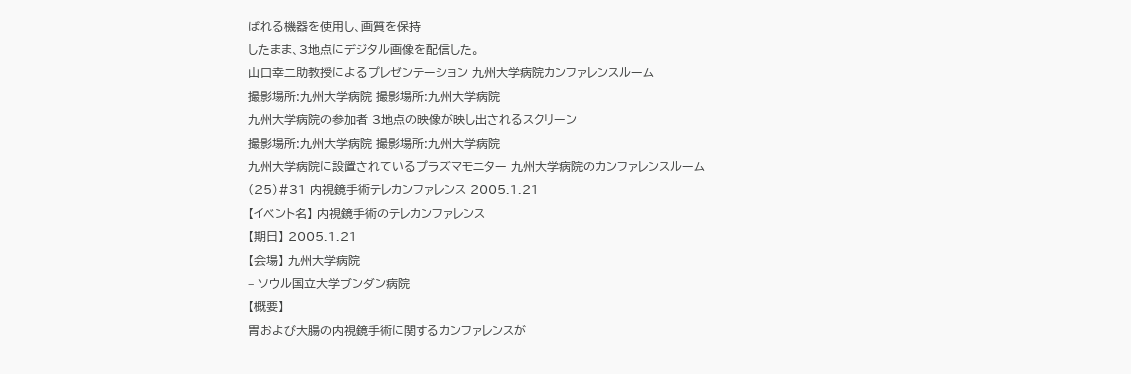ばれる機器を使用し、画質を保持
したまま、3地点にデジタル画像を配信した。
山口幸二助教授によるプレゼンテーション 九州大学病院カンファレンスルーム
撮影場所:九州大学病院 撮影場所:九州大学病院
九州大学病院の参加者 3地点の映像が映し出されるスクリーン
撮影場所:九州大学病院 撮影場所:九州大学病院
九州大学病院に設置されているプラズマモニター 九州大学病院のカンファレンスルーム
(25)#31 内視鏡手術テレカンファレンス 2005.1.21
【イベント名】 内視鏡手術のテレカンファレンス
【期日】 2005.1.21
【会場】 九州大学病院
– ソウル国立大学ブンダン病院
【概要】
胃および大腸の内視鏡手術に関するカンファレンスが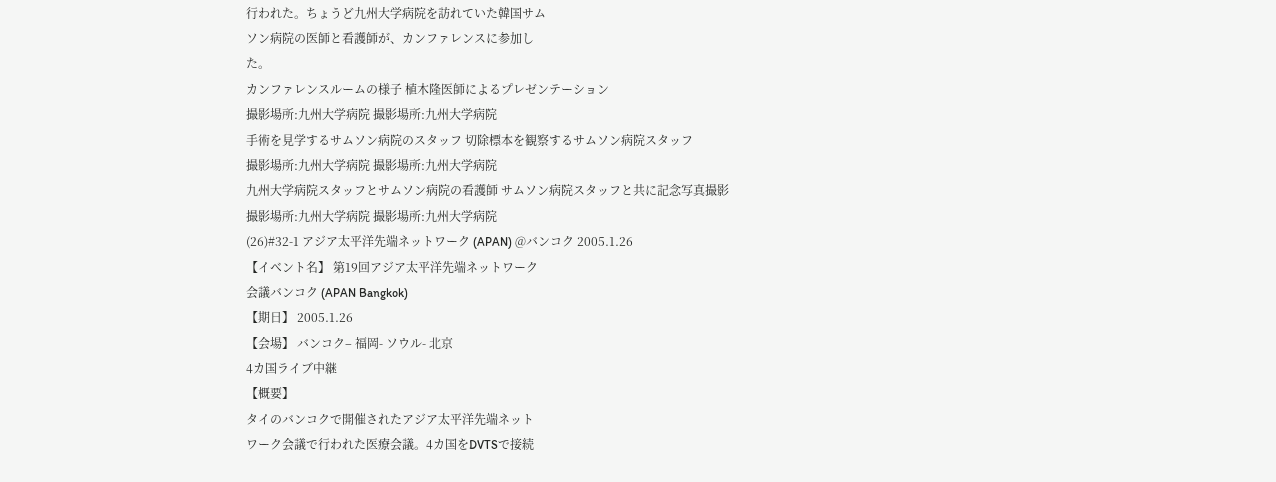行われた。ちょうど九州大学病院を訪れていた韓国サム
ソン病院の医師と看護師が、カンファレンスに参加し
た。
カンファレンスルームの様子 植木隆医師によるプレゼンテーション
撮影場所:九州大学病院 撮影場所:九州大学病院
手術を見学するサムソン病院のスタッフ 切除標本を観察するサムソン病院スタッフ
撮影場所:九州大学病院 撮影場所:九州大学病院
九州大学病院スタッフとサムソン病院の看護師 サムソン病院スタッフと共に記念写真撮影
撮影場所:九州大学病院 撮影場所:九州大学病院
(26)#32-1 アジア太平洋先端ネットワーク (APAN) @バンコク 2005.1.26
【イベント名】 第19回アジア太平洋先端ネットワーク
会議バンコク (APAN Bangkok)
【期日】 2005.1.26
【会場】 バンコク– 福岡- ソウル- 北京
4カ国ライブ中継
【概要】
タイのバンコクで開催されたアジア太平洋先端ネット
ワーク会議で行われた医療会議。4カ国をDVTSで接続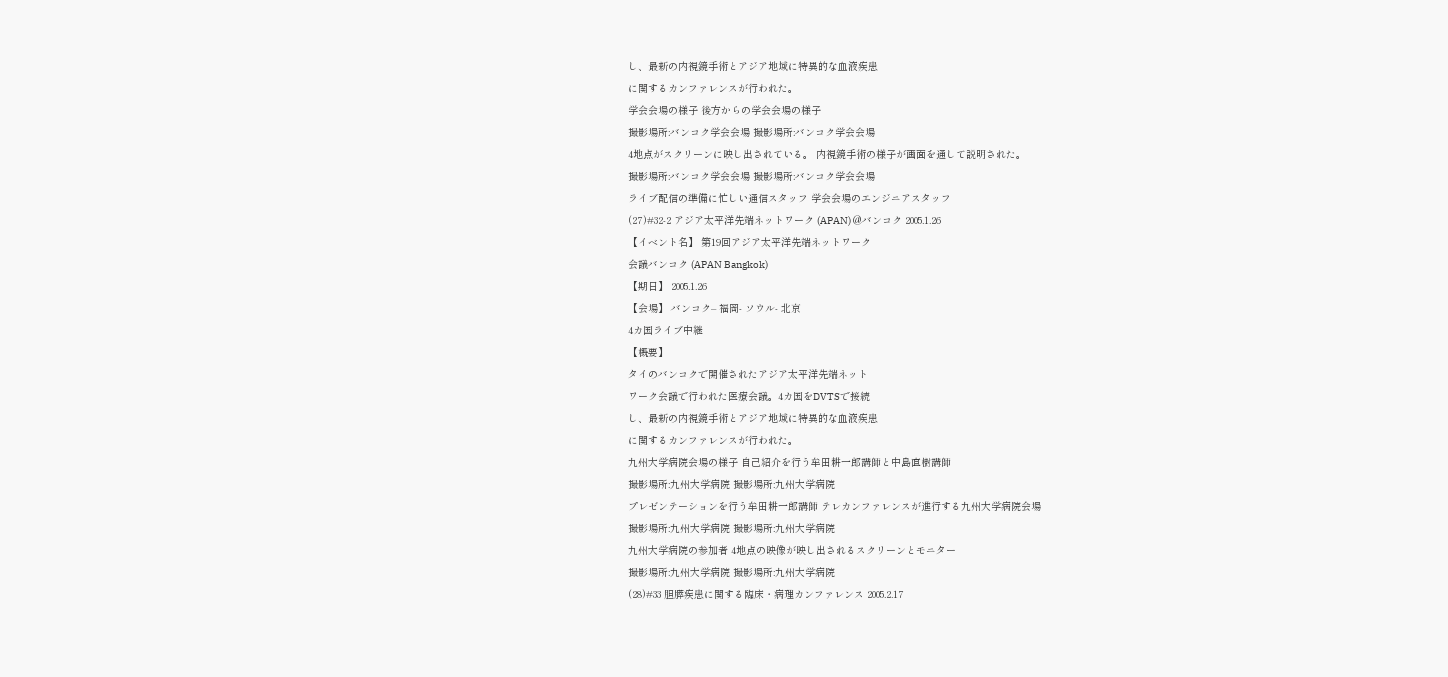し、最新の内視鏡手術とアジア地域に特異的な血液疾患
に関するカンファレンスが行われた。
学会会場の様子 後方からの学会会場の様子
撮影場所:バンコク学会会場 撮影場所:バンコク学会会場
4地点がスクリーンに映し出されている。 内視鏡手術の様子が画面を通して説明された。
撮影場所:バンコク学会会場 撮影場所:バンコク学会会場
ライブ配信の準備に忙しい通信スタッフ 学会会場のエンジニアスタッフ
(27)#32-2 アジア太平洋先端ネットワーク (APAN) @バンコク 2005.1.26
【イベント名】 第19回アジア太平洋先端ネットワーク
会議バンコク (APAN Bangkok)
【期日】 2005.1.26
【会場】 バンコク– 福岡- ソウル- 北京
4カ国ライブ中継
【概要】
タイのバンコクで開催されたアジア太平洋先端ネット
ワーク会議で行われた医療会議。4カ国をDVTSで接続
し、最新の内視鏡手術とアジア地域に特異的な血液疾患
に関するカンファレンスが行われた。
九州大学病院会場の様子 自己紹介を行う牟田耕一郎講師と中島直樹講師
撮影場所:九州大学病院 撮影場所:九州大学病院
プレゼンテーションを行う牟田耕一郎講師 テレカンファレンスが進行する九州大学病院会場
撮影場所:九州大学病院 撮影場所:九州大学病院
九州大学病院の参加者 4地点の映像が映し出されるスクリーンとモニター
撮影場所:九州大学病院 撮影場所:九州大学病院
(28)#33 胆膵疾患に関する臨床・病理カンファレンス 2005.2.17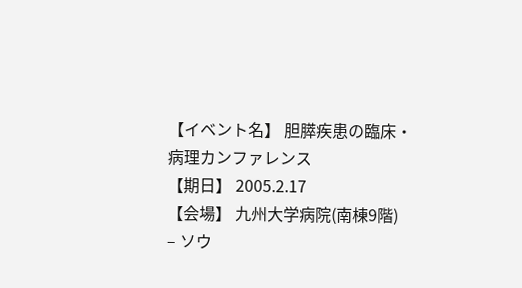【イベント名】 胆膵疾患の臨床・病理カンファレンス
【期日】 2005.2.17
【会場】 九州大学病院(南棟9階)
– ソウ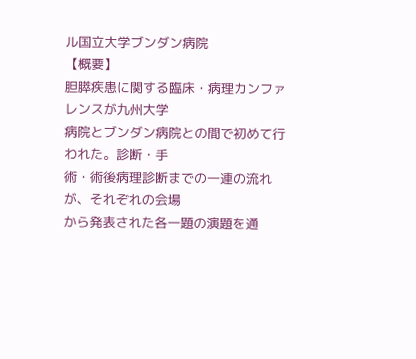ル国立大学ブンダン病院
【概要】
胆膵疾患に関する臨床・病理カンファレンスが九州大学
病院とブンダン病院との間で初めて行われた。診断・手
術・術後病理診断までの一連の流れが、それぞれの会場
から発表された各一題の演題を通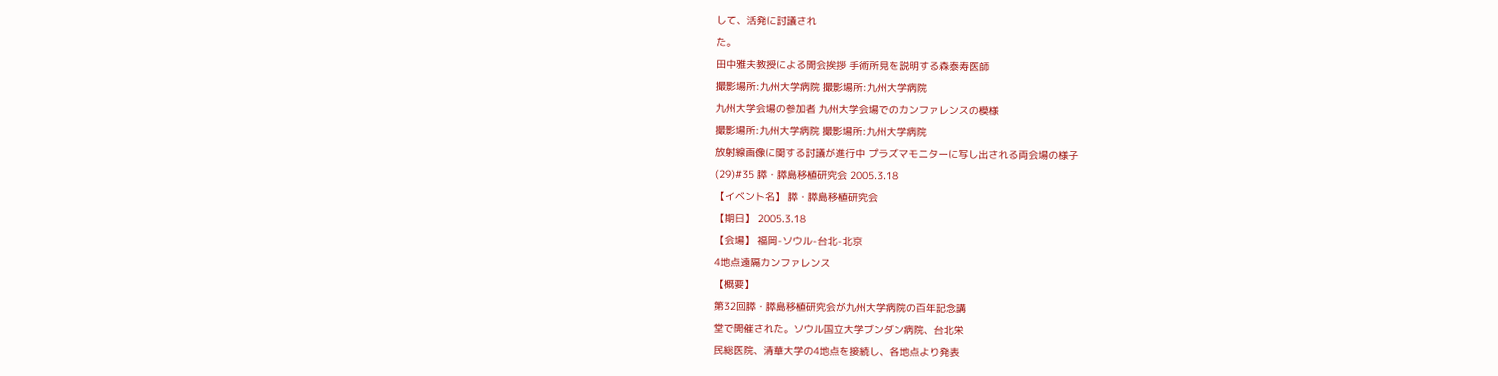して、活発に討議され
た。
田中雅夫教授による開会挨拶 手術所見を説明する森泰寿医師
撮影場所:九州大学病院 撮影場所:九州大学病院
九州大学会場の参加者 九州大学会場でのカンファレンスの模様
撮影場所:九州大学病院 撮影場所:九州大学病院
放射線画像に関する討議が進行中 プラズマモニターに写し出される両会場の様子
(29)#35 膵・膵島移植研究会 2005.3.18
【イベント名】 膵・膵島移植研究会
【期日】 2005.3.18
【会場】 福岡-ソウル-台北-北京
4地点遠隔カンファレンス
【概要】
第32回膵・膵島移植研究会が九州大学病院の百年記念講
堂で開催された。ソウル国立大学ブンダン病院、台北栄
民総医院、清華大学の4地点を接続し、各地点より発表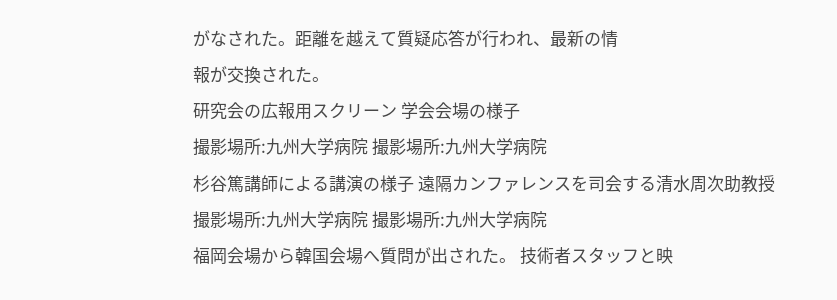がなされた。距離を越えて質疑応答が行われ、最新の情
報が交換された。
研究会の広報用スクリーン 学会会場の様子
撮影場所:九州大学病院 撮影場所:九州大学病院
杉谷篤講師による講演の様子 遠隔カンファレンスを司会する清水周次助教授
撮影場所:九州大学病院 撮影場所:九州大学病院
福岡会場から韓国会場へ質問が出された。 技術者スタッフと映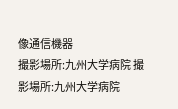像通信機器
撮影場所:九州大学病院 撮影場所:九州大学病院